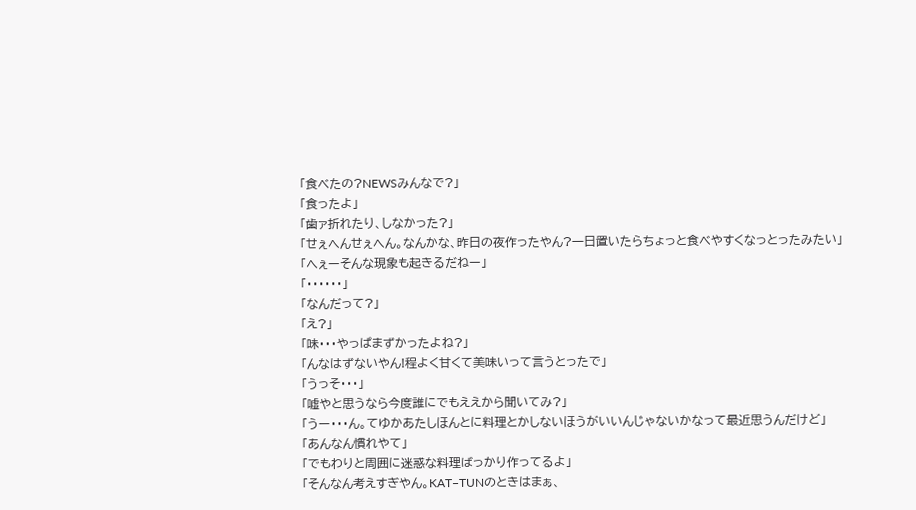「食べたの?NEWSみんなで?」
「食ったよ」
「歯ァ折れたり、しなかった?」
「せぇへんせぇへん。なんかな、昨日の夜作ったやん?一日置いたらちょっと食べやすくなっとったみたい」
「へぇーそんな現象も起きるだねー」
「・・・・・・」
「なんだって?」
「え?」
「味・・・やっぱまずかったよね?」
「んなはずないやん!程よく甘くて美味いって言うとったで」
「うっそ・・・」
「嘘やと思うなら今度誰にでもええから聞いてみ?」
「うー・・・ん。てゆかあたしほんとに料理とかしないほうがいいんじゃないかなって最近思うんだけど」
「あんなん慣れやて」
「でもわりと周囲に迷惑な料理ばっかり作ってるよ」
「そんなん考えすぎやん。KAT−TUNのときはまぁ、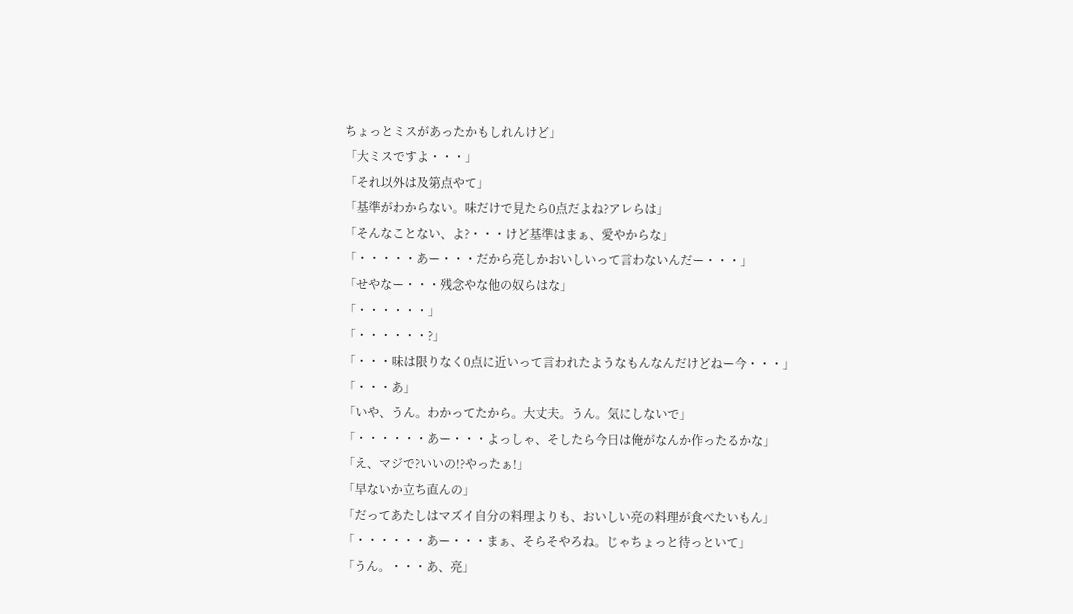ちょっとミスがあったかもしれんけど」
「大ミスですよ・・・」
「それ以外は及第点やて」
「基準がわからない。味だけで見たら0点だよね?アレらは」
「そんなことない、よ?・・・けど基準はまぁ、愛やからな」
「・・・・・あー・・・だから亮しかおいしいって言わないんだー・・・」
「せやなー・・・残念やな他の奴らはな」
「・・・・・・」
「・・・・・・?」
「・・・味は限りなく0点に近いって言われたようなもんなんだけどねー今・・・」
「・・・あ」
「いや、うん。わかってたから。大丈夫。うん。気にしないで」
「・・・・・・あー・・・よっしゃ、そしたら今日は俺がなんか作ったるかな」
「え、マジで?いいの!?やったぁ!」
「早ないか立ち直んの」
「だってあたしはマズイ自分の料理よりも、おいしい亮の料理が食べたいもん」
「・・・・・・あー・・・まぁ、そらそやろね。じゃちょっと待っといて」
「うん。・・・あ、亮」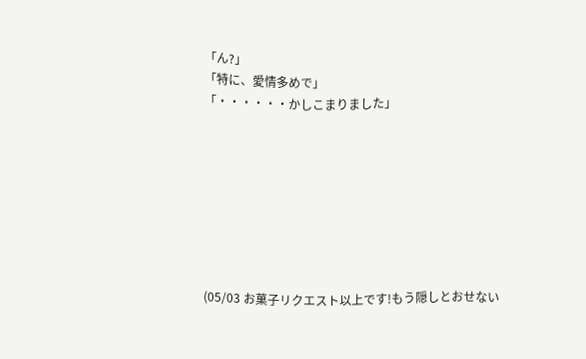「ん?」
「特に、愛情多めで」
「・・・・・・かしこまりました」








(05/03 お菓子リクエスト以上です!もう隠しとおせない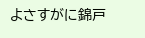よさすがに錦戸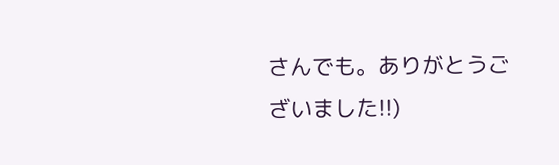さんでも。ありがとうございました!!)